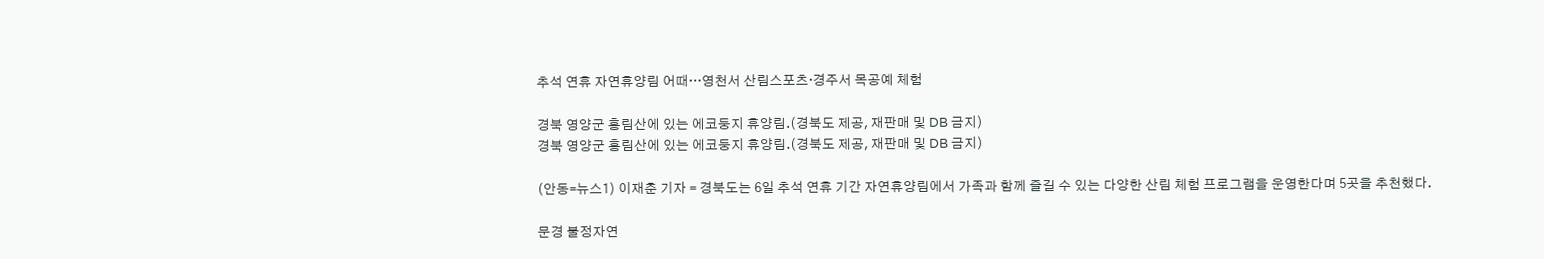추석 연휴 자연휴양림 어때…영천서 산림스포츠·경주서 목공예 체험

경북 영양군 흥림산에 있는 에코둥지 휴양림.(경북도 제공, 재판매 및 DB 금지)
경북 영양군 흥림산에 있는 에코둥지 휴양림.(경북도 제공, 재판매 및 DB 금지)

(안동=뉴스1) 이재춘 기자 = 경북도는 6일 추석 연휴 기간 자연휴양림에서 가족과 함께 즐길 수 있는 다양한 산림 체험 프로그램을 운영한다며 5곳을 추천했다.

문경 불정자연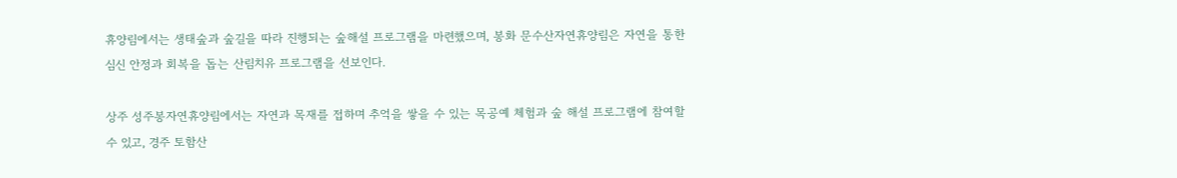휴양림에서는 생태숲과 숲길을 따라 진행되는 숲해설 프로그램을 마련했으며, 봉화 문수산자연휴양림은 자연을 통한 심신 안정과 회복을 돕는 산림치유 프로그램을 선보인다.

상주 성주봉자연휴양림에서는 자연과 목재를 접하며 추억을 쌓을 수 있는 목공예 체험과 숲 해설 프로그램에 참여할 수 있고, 경주 토함산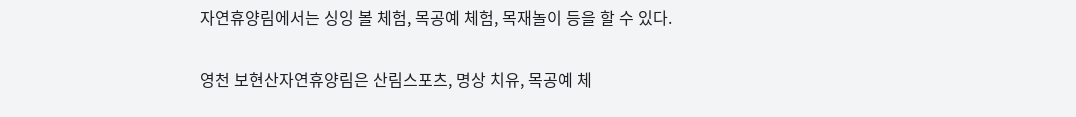자연휴양림에서는 싱잉 볼 체험, 목공예 체험, 목재놀이 등을 할 수 있다.

영천 보현산자연휴양림은 산림스포츠, 명상 치유, 목공예 체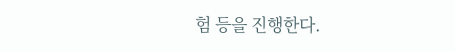험 등을 진행한다.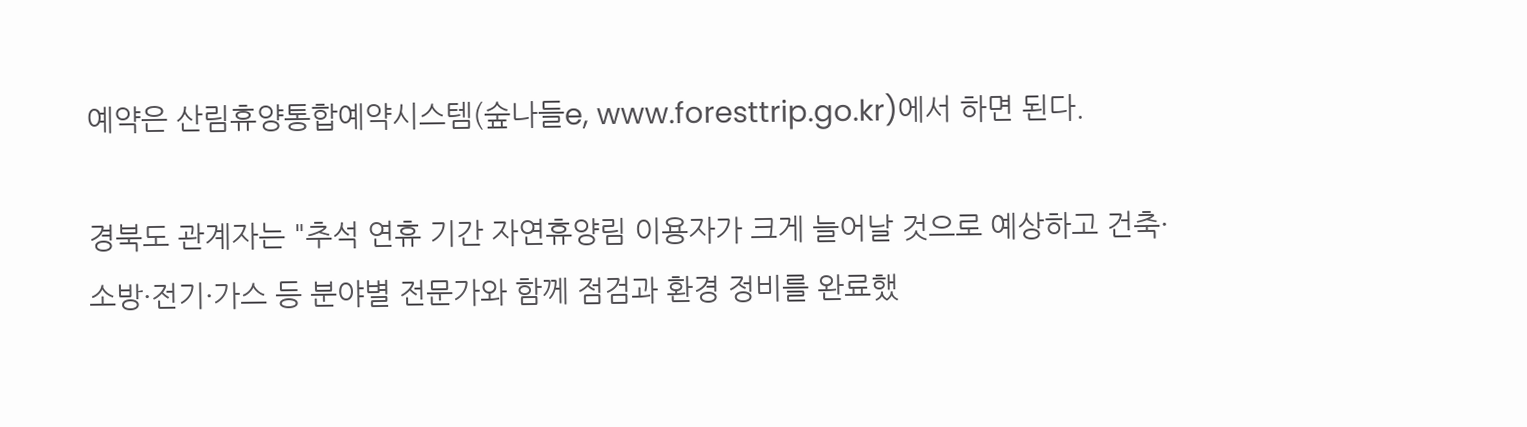예약은 산림휴양통합예약시스템(숲나들e, www.foresttrip.go.kr)에서 하면 된다.

경북도 관계자는 "추석 연휴 기간 자연휴양림 이용자가 크게 늘어날 것으로 예상하고 건축·소방·전기·가스 등 분야별 전문가와 함께 점검과 환경 정비를 완료했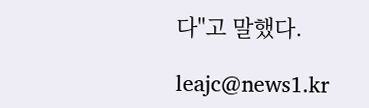다"고 말했다.

leajc@news1.kr